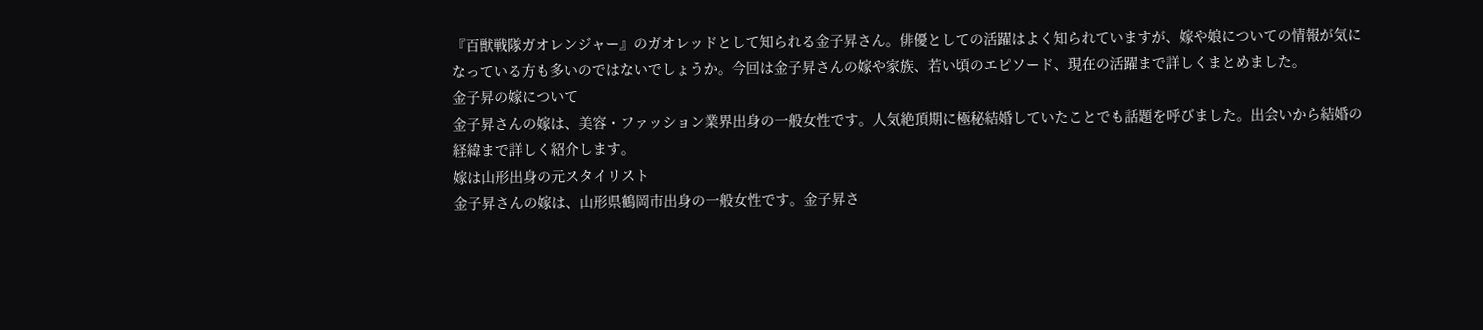『百獣戦隊ガオレンジャー』のガオレッドとして知られる金子昇さん。俳優としての活躍はよく知られていますが、嫁や娘についての情報が気になっている方も多いのではないでしょうか。今回は金子昇さんの嫁や家族、若い頃のエピソード、現在の活躍まで詳しくまとめました。
金子昇の嫁について
金子昇さんの嫁は、美容・ファッション業界出身の一般女性です。人気絶頂期に極秘結婚していたことでも話題を呼びました。出会いから結婚の経緯まで詳しく紹介します。
嫁は山形出身の元スタイリスト
金子昇さんの嫁は、山形県鶴岡市出身の一般女性です。金子昇さ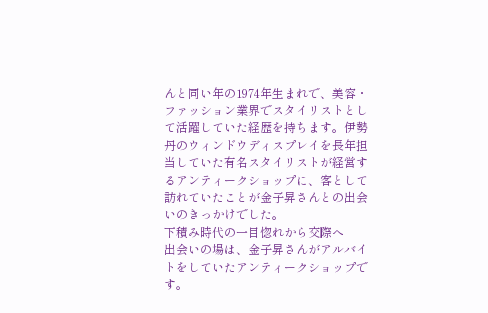んと同い年の1974年生まれで、美容・ファッション業界でスタイリストとして活躍していた経歴を持ちます。伊勢丹のウィンドウディスプレイを長年担当していた有名スタイリストが経営するアンティークショップに、客として訪れていたことが金子昇さんとの出会いのきっかけでした。
下積み時代の一目惚れから交際へ
出会いの場は、金子昇さんがアルバイトをしていたアンティークショップです。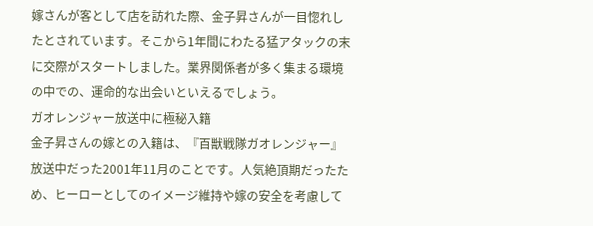嫁さんが客として店を訪れた際、金子昇さんが一目惚れしたとされています。そこから1年間にわたる猛アタックの末に交際がスタートしました。業界関係者が多く集まる環境の中での、運命的な出会いといえるでしょう。
ガオレンジャー放送中に極秘入籍
金子昇さんの嫁との入籍は、『百獣戦隊ガオレンジャー』放送中だった2001年11月のことです。人気絶頂期だったため、ヒーローとしてのイメージ維持や嫁の安全を考慮して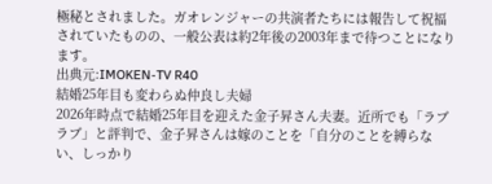極秘とされました。ガオレンジャーの共演者たちには報告して祝福されていたものの、一般公表は約2年後の2003年まで待つことになります。
出典元:IMOKEN-TV R40
結婚25年目も変わらぬ仲良し夫婦
2026年時点で結婚25年目を迎えた金子昇さん夫妻。近所でも「ラブラブ」と評判で、金子昇さんは嫁のことを「自分のことを縛らない、しっかり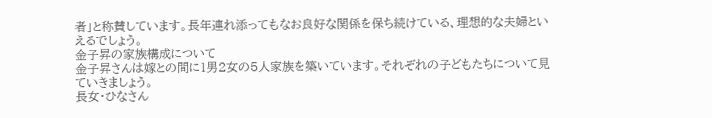者」と称賛しています。長年連れ添ってもなお良好な関係を保ち続けている、理想的な夫婦といえるでしょう。
金子昇の家族構成について
金子昇さんは嫁との間に1男2女の5人家族を築いています。それぞれの子どもたちについて見ていきましょう。
長女・ひなさん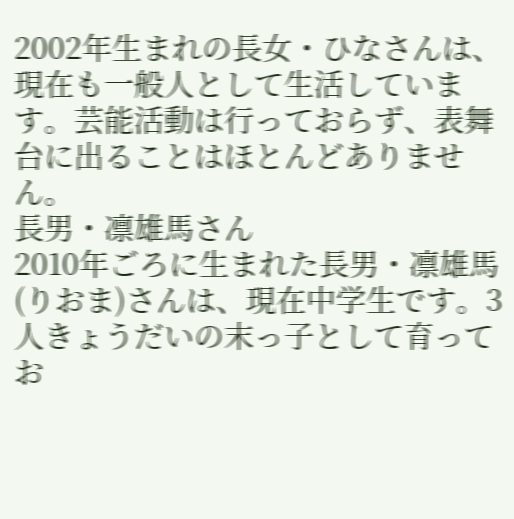2002年生まれの長女・ひなさんは、現在も一般人として生活しています。芸能活動は行っておらず、表舞台に出ることはほとんどありません。
長男・凛雄馬さん
2010年ごろに生まれた長男・凛雄馬(りおま)さんは、現在中学生です。3人きょうだいの末っ子として育ってお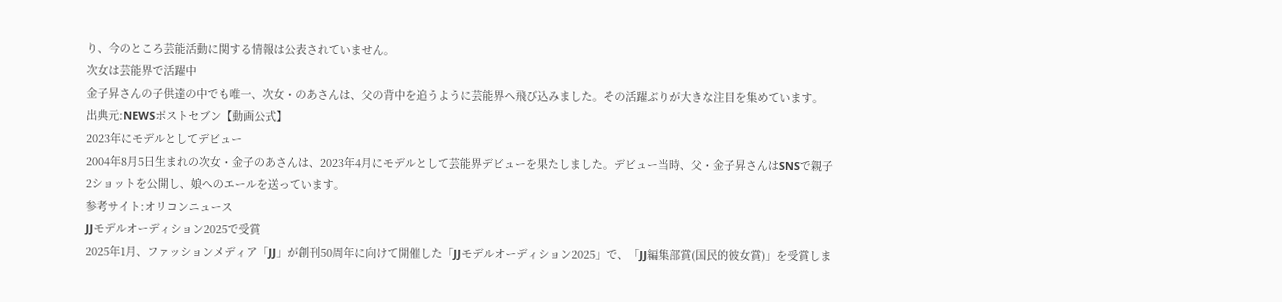り、今のところ芸能活動に関する情報は公表されていません。
次女は芸能界で活躍中
金子昇さんの子供達の中でも唯一、次女・のあさんは、父の背中を追うように芸能界へ飛び込みました。その活躍ぶりが大きな注目を集めています。
出典元:NEWSポストセブン【動画公式】
2023年にモデルとしてデビュー
2004年8月5日生まれの次女・金子のあさんは、2023年4月にモデルとして芸能界デビューを果たしました。デビュー当時、父・金子昇さんはSNSで親子2ショットを公開し、娘へのエールを送っています。
参考サイト:オリコンニュース
JJモデルオーディション2025で受賞
2025年1月、ファッションメディア「JJ」が創刊50周年に向けて開催した「JJモデルオーディション2025」で、「JJ編集部賞(国民的彼女賞)」を受賞しま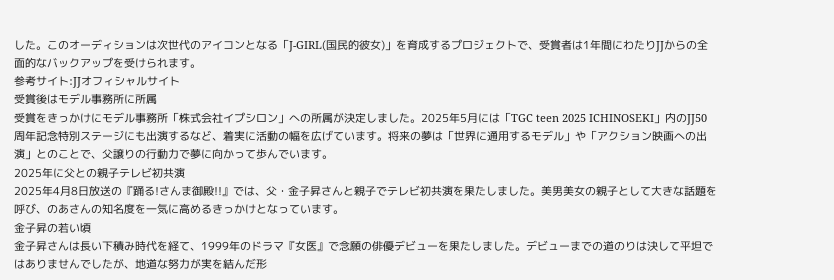した。このオーディションは次世代のアイコンとなる「J-GIRL(国民的彼女)」を育成するプロジェクトで、受賞者は1年間にわたりJJからの全面的なバックアップを受けられます。
参考サイト:JJオフィシャルサイト
受賞後はモデル事務所に所属
受賞をきっかけにモデル事務所「株式会社イプシロン」への所属が決定しました。2025年5月には「TGC teen 2025 ICHINOSEKI」内のJJ50周年記念特別ステージにも出演するなど、着実に活動の幅を広げています。将来の夢は「世界に通用するモデル」や「アクション映画への出演」とのことで、父譲りの行動力で夢に向かって歩んでいます。
2025年に父との親子テレビ初共演
2025年4月8日放送の『踊る!さんま御殿!!』では、父・金子昇さんと親子でテレビ初共演を果たしました。美男美女の親子として大きな話題を呼び、のあさんの知名度を一気に高めるきっかけとなっています。
金子昇の若い頃
金子昇さんは長い下積み時代を経て、1999年のドラマ『女医』で念願の俳優デビューを果たしました。デビューまでの道のりは決して平坦ではありませんでしたが、地道な努力が実を結んだ形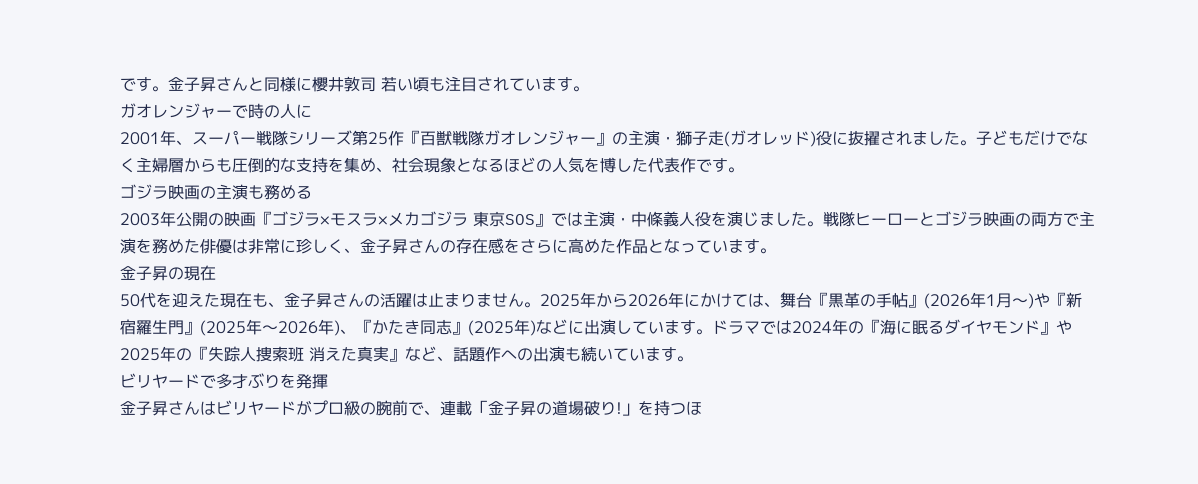です。金子昇さんと同様に櫻井敦司 若い頃も注目されています。
ガオレンジャーで時の人に
2001年、スーパー戦隊シリーズ第25作『百獣戦隊ガオレンジャー』の主演・獅子走(ガオレッド)役に抜擢されました。子どもだけでなく主婦層からも圧倒的な支持を集め、社会現象となるほどの人気を博した代表作です。
ゴジラ映画の主演も務める
2003年公開の映画『ゴジラ×モスラ×メカゴジラ 東京SOS』では主演・中條義人役を演じました。戦隊ヒーローとゴジラ映画の両方で主演を務めた俳優は非常に珍しく、金子昇さんの存在感をさらに高めた作品となっています。
金子昇の現在
50代を迎えた現在も、金子昇さんの活躍は止まりません。2025年から2026年にかけては、舞台『黒革の手帖』(2026年1月〜)や『新宿羅生門』(2025年〜2026年)、『かたき同志』(2025年)などに出演しています。ドラマでは2024年の『海に眠るダイヤモンド』や2025年の『失踪人捜索班 消えた真実』など、話題作への出演も続いています。
ビリヤードで多才ぶりを発揮
金子昇さんはビリヤードがプロ級の腕前で、連載「金子昇の道場破り!」を持つほ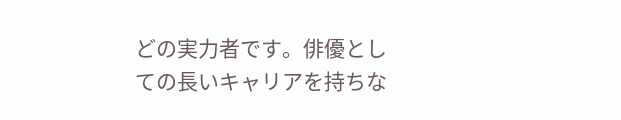どの実力者です。俳優としての長いキャリアを持ちな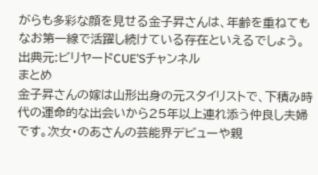がらも多彩な顔を見せる金子昇さんは、年齢を重ねてもなお第一線で活躍し続けている存在といえるでしょう。
出典元:ビリヤードCUE’Sチャンネル
まとめ
金子昇さんの嫁は山形出身の元スタイリストで、下積み時代の運命的な出会いから25年以上連れ添う仲良し夫婦です。次女・のあさんの芸能界デビューや親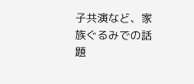子共演など、家族ぐるみでの話題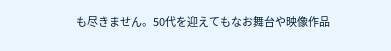も尽きません。50代を迎えてもなお舞台や映像作品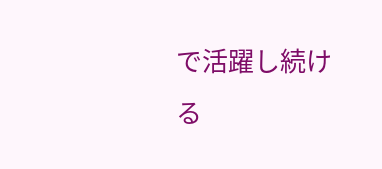で活躍し続ける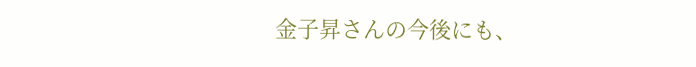金子昇さんの今後にも、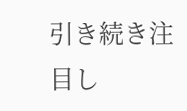引き続き注目し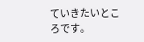ていきたいところです。